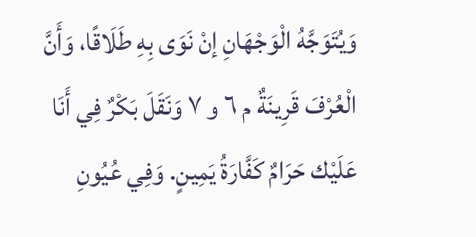وَيُتَوَجَّهُ الْوَجْهَانِ إنْ نَوَى بِهِ طَلَاقًا، وَأَنَّ الْعُرْفَ قَرِينَةٌ م ٦ و ٧ وَنَقَلَ بَكْرٌ فِي أَنَا عَلَيْك حَرَامٌ كَفَّارَةُ يَمِينٍ. وَفِي عُيُونِ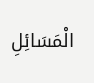الْمَسَائِلِ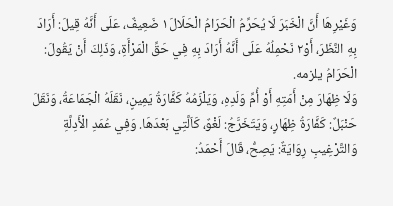وَغَيْرِهَا أَنَّ الْخَبَرَ لَا يُحَرِّمُ الْحَرَامُ الْحَلَالَ١ ضَعِيفٌ، عَلَى أَنَّهُ قِيلَ: أَرَادَ بِهِ النَّظَرَ، أَوْ٢ نَحْمِلُهُ عَلَى أَنَّهُ أَرَادَ بِهِ فِي حَقِّ الْمَرْأَةِ، وَذَلِكَ أَنْ يَقُولَ: الْحَرَامُ يلزمه.
وَلَا ظِهَارَ مِنْ أَمَتِهِ أَوْ أُمِّ وَلَدِهِ، وَيَلْزَمُهُ كَفَّارَةُ يَمِينٍ، نَقَلَهُ الْجَمَاعَةُ، وَنَقَلَ حَنْبَلٌ: كَفَّارَةُ ظِهَارٍ، وَيَتَخَرَّجُ: لَغْوٌ، كَاَلَّتِي بَعْدَهَا. وَفِي عُمَدِ الْأَدِلَّةِ وَالتَّرْغِيبِ رِوَايَةٌ: يَصِحُّ، قَالَ أَحْمَدُ: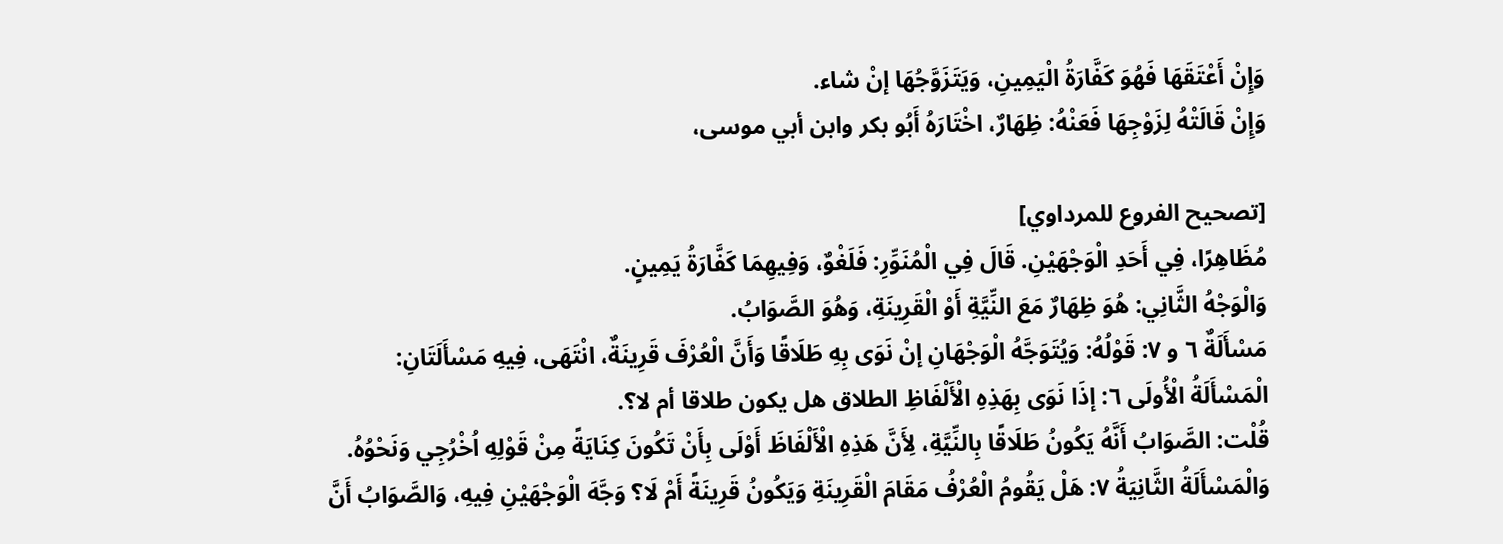وَإِنْ أَعْتَقَهَا فَهُوَ كَفَّارَةُ الْيَمِينِ، وَيَتَزَوَّجُهَا إنْ شاء.
وَإِنْ قَالَتْهُ لِزَوْجِهَا فَعَنْهُ: ظِهَارٌ، اخْتَارَهُ أَبُو بكر وابن أبي موسى،

[تصحيح الفروع للمرداوي]
مُظَاهِرًا، فِي أَحَدِ الْوَجْهَيْنِ. قَالَ فِي الْمُنَوِّرِ: فَلَغْوٌ، وَفِيهِمَا كَفَّارَةُ يَمِينٍ.
وَالْوَجْهُ الثَّانِي: هُوَ ظِهَارٌ مَعَ النِّيَّةِ أَوْ الْقَرِينَةِ، وَهُوَ الصَّوَابُ.
مَسْأَلَةٌ ٦ و ٧: قَوْلُهُ: وَيُتَوَجَّهُ الْوَجْهَانِ إنْ نَوَى بِهِ طَلَاقًا وَأَنَّ الْعُرْفَ قَرِينَةٌ، انْتَهَى، فِيهِ مَسْأَلَتَانِ:
الْمَسْأَلَةُ الْأُولَى ٦: إذَا نَوَى بِهَذِهِ الْأَلْفَاظِ الطلاق هل يكون طلاقا أم لا؟.
قُلْت: الصَّوَابُ أَنَّهُ يَكُونُ طَلَاقًا بِالنِّيَّةِ، لِأَنَّ هَذِهِ الْأَلْفَاظَ أَوْلَى بِأَنْ تَكُونَ كِنَايَةً مِنْ قَوْلِهِ اُخْرُجِي وَنَحْوُهُ.
وَالْمَسْأَلَةُ الثَّانِيَةُ ٧: هَلْ يَقُومُ الْعُرْفُ مَقَامَ الْقَرِينَةِ وَيَكُونُ قَرِينَةً أَمْ لَا؟ وَجَّهَ الْوَجْهَيْنِ فِيهِ، وَالصَّوَابُ أَنَّ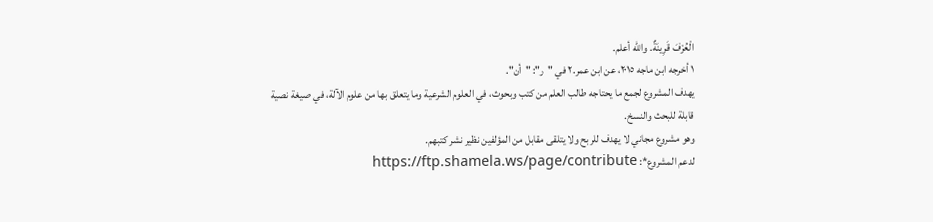الْعُرْفَ قَرِينَةٌ. والله أعلم.
١ أخرجه ابن ماجه ٢٠١٥، عن ابن عمر.٢ في "ر": "أن".
يهدف المشروع لجمع ما يحتاجه طالب العلم من كتب وبحوث، في العلوم الشرعية وما يتعلق بها من علوم الآلة، في صيغة نصية قابلة للبحث والنسخ.
وهو مشروع مجاني لا يهدف للربح ولا يتلقى مقابل من المؤلفين نظير نشر كتبهم.
لدعم المشروع*: https://ftp.shamela.ws/page/contribute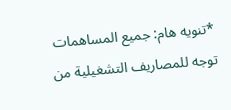*تنويه هام: جميع المساهمات توجه للمصاريف التشغيلية من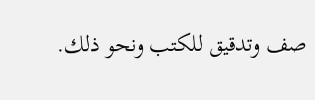صف وتدقيق للكتب ونحو ذلك.